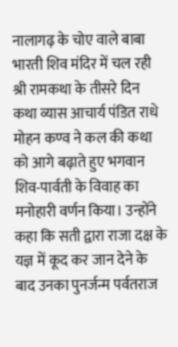नालागढ़ के चोए वाले बाबा भारती शिव मंदिर में चल रही श्री रामकथा के तीसरे दिन कथा व्यास आचार्य पंडित राधे मोहन कण्व ने कल की कथा को आगे बढ़ाते हुए भगवान शिव-पार्वती के विवाह का मनोहारी वर्णन किया। उन्होंने कहा कि सती द्वारा राजा दक्ष के यज्ञ में कूद कर जान देने के बाद उनका पुनर्जन्म पर्वतराज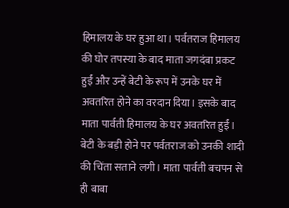हिमालय के घर हुआ था। पर्वतराज हिमालय की घोर तपस्या के बाद माता जगदंबा प्रकट हुईं और उन्हें बेटी के रूप में उनके घर में अवतरित होने का वरदान दिया। इसके बाद माता पार्वती हिमालय के घर अवतरित हुईं। बेटी के बड़ी होने पर पर्वतराज को उनकी शादी की चिंता सताने लगी। माता पार्वती बचपन से ही बाबा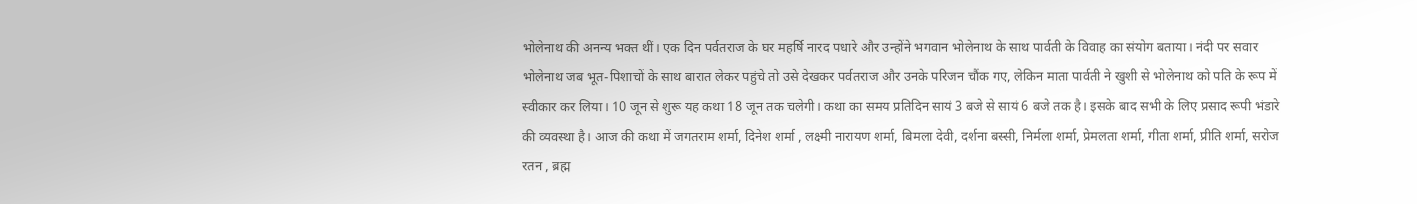भोलेनाथ की अनन्य भक्त थीं। एक दिन पर्वतराज के घर महर्षि नारद पधारे और उन्होंने भगवान भोलेनाथ के साथ पार्वती के विवाह का संयोग बताया। नंदी पर सवार भोलेनाथ जब भूत-पिशाचों के साथ बारात लेकर पहुंचे तो उसे देखकर पर्वतराज और उनके परिजन चौंक गए, लेकिन माता पार्वती ने खुशी से भोलेनाथ को पति के रूप में स्वीकार कर लिया। 10 जून से शुरू यह कथा 18 जून तक चलेगी। कथा का समय प्रतिदिन सायं 3 बजे से सायं 6 बजे तक है। इसके बाद सभी के लिए प्रसाद रूपी भंडारे की व्यवस्था है। आज की कथा में जगतराम शर्मा, दिनेश शर्मा , लक्ष्मी नारायण शर्मा, बिमला देवी, दर्शना बस्सी, निर्मला शर्मा, प्रेमलता शर्मा, गीता शर्मा, प्रीति शर्मा, सरोज रतन , ब्रह्म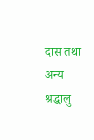दास तथा अन्य श्रद्धालु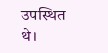उपस्थित थे।